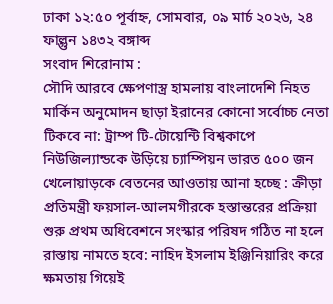ঢাকা ১২:৫০ পূর্বাহ্ন, সোমবার, ০৯ মার্চ ২০২৬, ২৪ ফাল্গুন ১৪৩২ বঙ্গাব্দ
সংবাদ শিরোনাম :
সৌদি আরবে ক্ষেপণাস্ত্র হামলায় বাংলাদেশি নিহত মার্কিন অনুমোদন ছাড়া ইরানের কোনো সর্বোচ্চ নেতা টিকবে না: ট্রাম্প টি-টোয়েন্টি বিশ্বকাপে নিউজিল্যান্ডকে উড়িয়ে চ্যাম্পিয়ন ভারত ৫০০ জন খেলোয়াড়কে বেতনের আওতায় আনা হচ্ছে : ক্রীড়া প্রতিমন্ত্রী ফয়সাল-আলমগীরকে হস্তান্তরের প্রক্রিয়া শুরু প্রথম অধিবেশনে সংস্কার পরিষদ গঠিত না হলে রাস্তায় নামতে হবে: নাহিদ ইসলাম ইঞ্জিনিয়ারিং করে ক্ষমতায় গিয়েই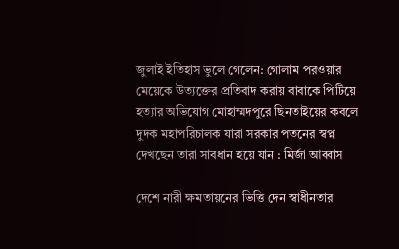জুলাই ইতিহাস ভুলে গেলেন: গোলাম পরওয়ার মেয়েকে উত্যক্তের প্রতিবাদ করায় বাবাকে পিটিয়ে হত্যার অভিযোগ মোহাম্মদপুরে ছিনতাইয়ের কবলে দুদক মহাপরিচালক যারা সরকার পতনের স্বপ্ন দেখছেন তারা সাবধান হয়ে যান : মির্জা আব্বাস

দেশে নারী ক্ষমতায়নের ভিত্তি দেন স্বাধীনতার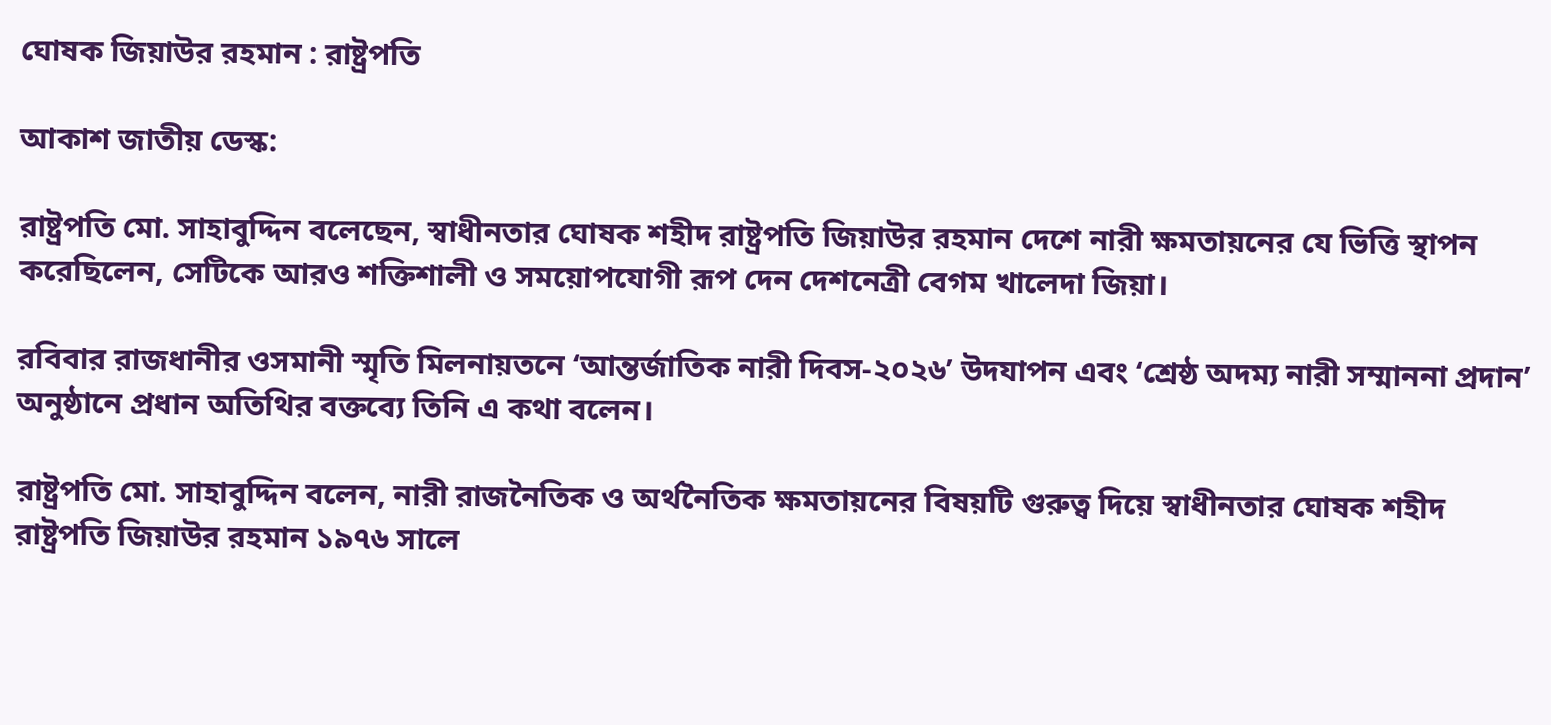ঘোষক জিয়াউর রহমান : রাষ্ট্রপতি

আকাশ জাতীয় ডেস্ক:

রাষ্ট্রপতি মো. সাহাবুদ্দিন বলেছেন, স্বাধীনতার ঘোষক শহীদ রাষ্ট্রপতি জিয়াউর রহমান দেশে নারী ক্ষমতায়নের যে ভিত্তি স্থাপন করেছিলেন, সেটিকে আরও শক্তিশালী ও সময়োপযোগী রূপ দেন দেশনেত্রী বেগম খালেদা জিয়া।

রবিবার রাজধানীর ওসমানী স্মৃতি মিলনায়তনে ‘আন্তর্জাতিক নারী দিবস-২০২৬’ উদযাপন এবং ‘শ্রেষ্ঠ অদম্য নারী সম্মাননা প্রদান’ অনুষ্ঠানে প্রধান অতিথির বক্তব্যে তিনি এ কথা বলেন।

রাষ্ট্রপতি মো. সাহাবুদ্দিন বলেন, নারী রাজনৈতিক ও অর্থনৈতিক ক্ষমতায়নের বিষয়টি গুরুত্ব দিয়ে স্বাধীনতার ঘোষক শহীদ রাষ্ট্রপতি জিয়াউর রহমান ১৯৭৬ সালে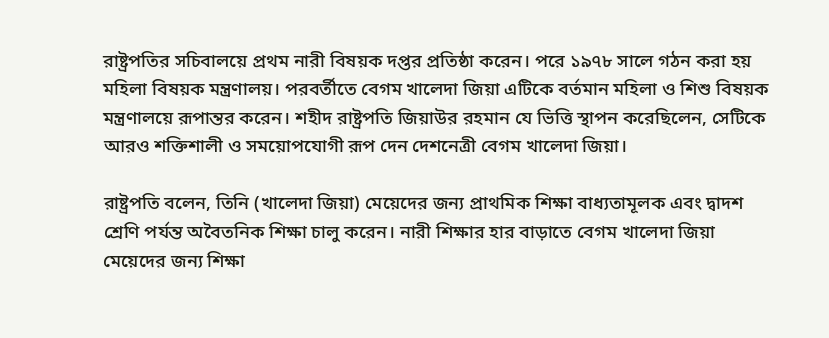রাষ্ট্রপতির সচিবালয়ে প্রথম নারী বিষয়ক দপ্তর প্রতিষ্ঠা করেন। পরে ১৯৭৮ সালে গঠন করা হয় মহিলা বিষয়ক মন্ত্রণালয়। পরবর্তীতে বেগম খালেদা জিয়া এটিকে বর্তমান মহিলা ও শিশু বিষয়ক মন্ত্রণালয়ে রূপান্তর করেন। শহীদ রাষ্ট্রপতি জিয়াউর রহমান যে ভিত্তি স্থাপন করেছিলেন, সেটিকে আরও শক্তিশালী ও সময়োপযোগী রূপ দেন দেশনেত্রী বেগম খালেদা জিয়া।

রাষ্ট্রপতি বলেন, তিনি (খালেদা জিয়া) মেয়েদের জন্য প্রাথমিক শিক্ষা বাধ্যতামূলক এবং দ্বাদশ শ্রেণি পর্যন্ত অবৈতনিক শিক্ষা চালু করেন। নারী শিক্ষার হার বাড়াতে বেগম খালেদা জিয়া মেয়েদের জন্য শিক্ষা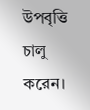উপবৃত্তি চালু করেন।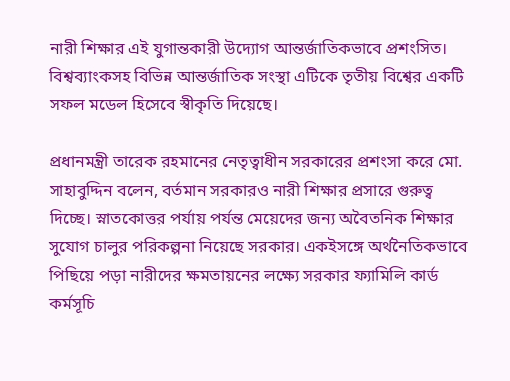নারী শিক্ষার এই যুগান্তকারী উদ্যোগ আন্তর্জাতিকভাবে প্রশংসিত। বিশ্বব্যাংকসহ বিভিন্ন আন্তর্জাতিক সংস্থা এটিকে তৃতীয় বিশ্বের একটি সফল মডেল হিসেবে স্বীকৃতি দিয়েছে।

প্রধানমন্ত্রী তারেক রহমানের নেতৃত্বাধীন সরকারের প্রশংসা করে মো. সাহাবুদ্দিন বলেন, বর্তমান সরকারও নারী শিক্ষার প্রসারে গুরুত্ব দিচ্ছে। স্নাতকোত্তর পর্যায় পর্যন্ত মেয়েদের জন্য অবৈতনিক শিক্ষার সুযোগ চালুর পরিকল্পনা নিয়েছে সরকার। একইসঙ্গে অর্থনৈতিকভাবে পিছিয়ে পড়া নারীদের ক্ষমতায়নের লক্ষ্যে সরকার ফ্যামিলি কার্ড কর্মসূচি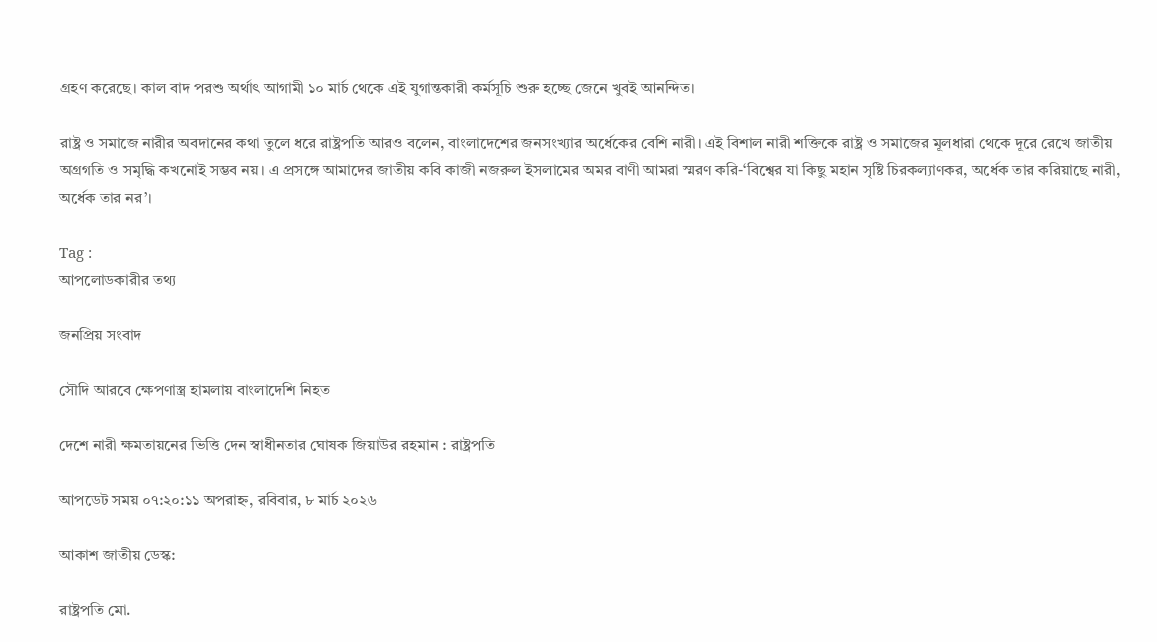গ্রহণ করেছে। কাল বাদ পরশু অর্থাৎ আগামী ১০ মার্চ থেকে এই যুগান্তকারী কর্মসূচি শুরু হচ্ছে জেনে খুবই আনন্দিত।

রাষ্ট্র ও সমাজে নারীর অবদানের কথা তুলে ধরে রাষ্ট্রপতি আরও বলেন, বাংলাদেশের জনসংখ্যার অর্ধেকের বেশি নারী। এই বিশাল নারী শক্তিকে রাষ্ট্র ও সমাজের মূলধারা থেকে দূরে রেখে জাতীয় অগ্রগতি ও সমৃদ্ধি কখনোই সম্ভব নয়। এ প্রসঙ্গে আমাদের জাতীয় কবি কাজী নজরুল ইসলামের অমর বাণী আমরা স্মরণ করি-‘বিশ্বের যা কিছু মহান সৃষ্টি চিরকল্যাণকর, অর্ধেক তার করিয়াছে নারী, অর্ধেক তার নর’।

Tag :
আপলোডকারীর তথ্য

জনপ্রিয় সংবাদ

সৌদি আরবে ক্ষেপণাস্ত্র হামলায় বাংলাদেশি নিহত

দেশে নারী ক্ষমতায়নের ভিত্তি দেন স্বাধীনতার ঘোষক জিয়াউর রহমান : রাষ্ট্রপতি

আপডেট সময় ০৭:২০:১১ অপরাহ্ন, রবিবার, ৮ মার্চ ২০২৬

আকাশ জাতীয় ডেস্ক:

রাষ্ট্রপতি মো.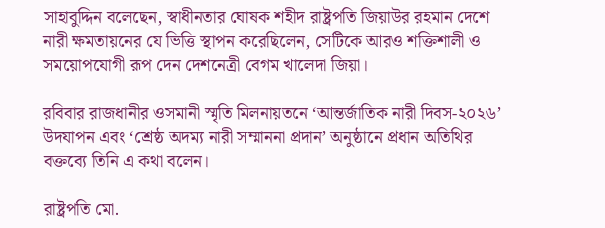সাহাবুদ্দিন বলেছেন, স্বাধীনতার ঘোষক শহীদ রাষ্ট্রপতি জিয়াউর রহমান দেশে নারী ক্ষমতায়নের যে ভিত্তি স্থাপন করেছিলেন, সেটিকে আরও শক্তিশালী ও সময়োপযোগী রূপ দেন দেশনেত্রী বেগম খালেদা জিয়া।

রবিবার রাজধানীর ওসমানী স্মৃতি মিলনায়তনে ‘আন্তর্জাতিক নারী দিবস-২০২৬’ উদযাপন এবং ‘শ্রেষ্ঠ অদম্য নারী সম্মাননা প্রদান’ অনুষ্ঠানে প্রধান অতিথির বক্তব্যে তিনি এ কথা বলেন।

রাষ্ট্রপতি মো.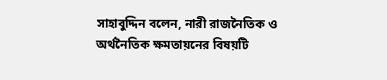সাহাবুদ্দিন বলেন, নারী রাজনৈতিক ও অর্থনৈতিক ক্ষমতায়নের বিষয়টি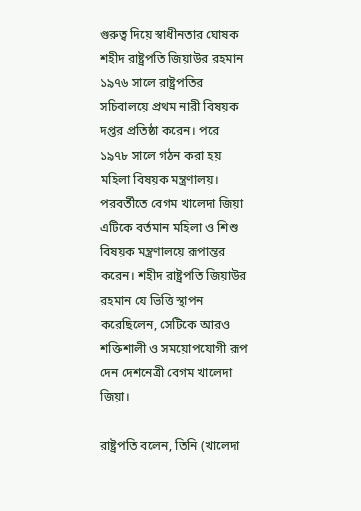গুরুত্ব দিয়ে স্বাধীনতার ঘোষক শহীদ রাষ্ট্রপতি জিয়াউর রহমান ১৯৭৬ সালে রাষ্ট্রপতির সচিবালয়ে প্রথম নারী বিষয়ক দপ্তর প্রতিষ্ঠা করেন। পরে ১৯৭৮ সালে গঠন করা হয় মহিলা বিষয়ক মন্ত্রণালয়। পরবর্তীতে বেগম খালেদা জিয়া এটিকে বর্তমান মহিলা ও শিশু বিষয়ক মন্ত্রণালয়ে রূপান্তর করেন। শহীদ রাষ্ট্রপতি জিয়াউর রহমান যে ভিত্তি স্থাপন করেছিলেন, সেটিকে আরও শক্তিশালী ও সময়োপযোগী রূপ দেন দেশনেত্রী বেগম খালেদা জিয়া।

রাষ্ট্রপতি বলেন, তিনি (খালেদা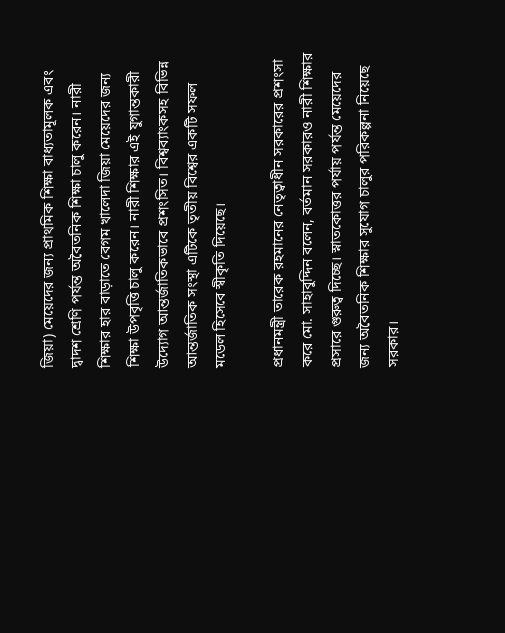জিয়া) মেয়েদের জন্য প্রাথমিক শিক্ষা বাধ্যতামূলক এবং দ্বাদশ শ্রেণি পর্যন্ত অবৈতনিক শিক্ষা চালু করেন। নারী শিক্ষার হার বাড়াতে বেগম খালেদা জিয়া মেয়েদের জন্য শিক্ষা উপবৃত্তি চালু করেন। নারী শিক্ষার এই যুগান্তকারী উদ্যোগ আন্তর্জাতিকভাবে প্রশংসিত। বিশ্বব্যাংকসহ বিভিন্ন আন্তর্জাতিক সংস্থা এটিকে তৃতীয় বিশ্বের একটি সফল মডেল হিসেবে স্বীকৃতি দিয়েছে।

প্রধানমন্ত্রী তারেক রহমানের নেতৃত্বাধীন সরকারের প্রশংসা করে মো. সাহাবুদ্দিন বলেন, বর্তমান সরকারও নারী শিক্ষার প্রসারে গুরুত্ব দিচ্ছে। স্নাতকোত্তর পর্যায় পর্যন্ত মেয়েদের জন্য অবৈতনিক শিক্ষার সুযোগ চালুর পরিকল্পনা নিয়েছে সরকার।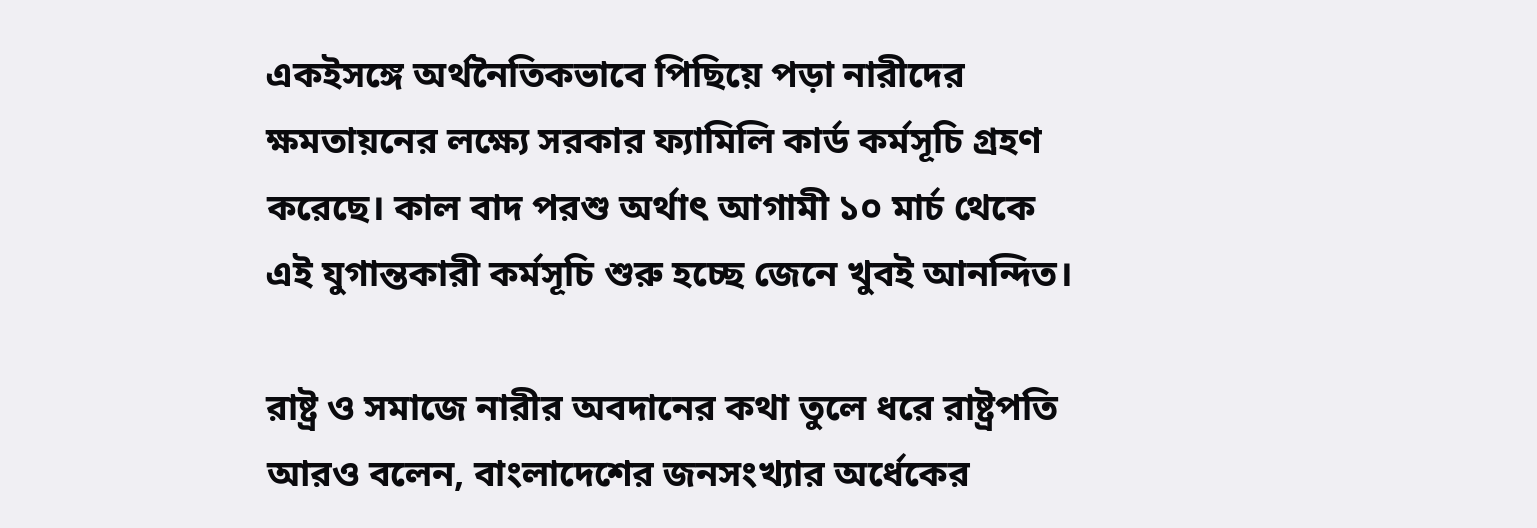একইসঙ্গে অর্থনৈতিকভাবে পিছিয়ে পড়া নারীদের ক্ষমতায়নের লক্ষ্যে সরকার ফ্যামিলি কার্ড কর্মসূচি গ্রহণ করেছে। কাল বাদ পরশু অর্থাৎ আগামী ১০ মার্চ থেকে এই যুগান্তকারী কর্মসূচি শুরু হচ্ছে জেনে খুবই আনন্দিত।

রাষ্ট্র ও সমাজে নারীর অবদানের কথা তুলে ধরে রাষ্ট্রপতি আরও বলেন, বাংলাদেশের জনসংখ্যার অর্ধেকের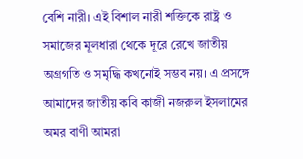বেশি নারী। এই বিশাল নারী শক্তিকে রাষ্ট্র ও সমাজের মূলধারা থেকে দূরে রেখে জাতীয় অগ্রগতি ও সমৃদ্ধি কখনোই সম্ভব নয়। এ প্রসঙ্গে আমাদের জাতীয় কবি কাজী নজরুল ইসলামের অমর বাণী আমরা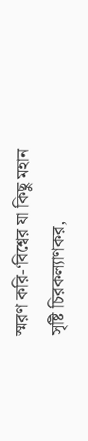স্মরণ করি-‘বিশ্বের যা কিছু মহান সৃষ্টি চিরকল্যাণকর,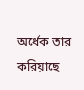অর্ধেক তার করিয়াছে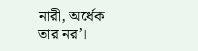নারী, অর্ধেক তার নর’।